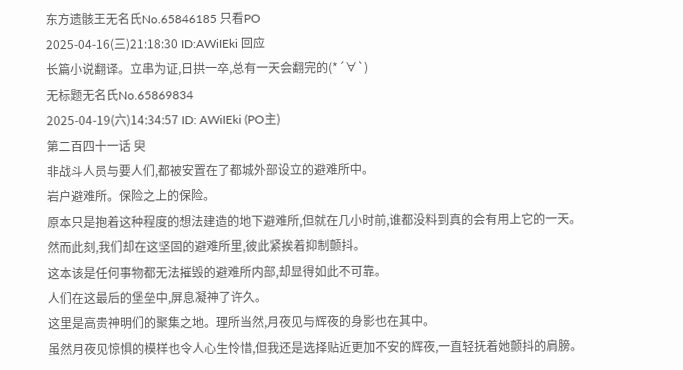东方遗骸王无名氏No.65846185 只看PO
2025-04-16(三)21:18:30 ID:AWiIEki 回应
长篇小说翻译。立串为证,日拱一卒,总有一天会翻完的(*´∀`)
无标题无名氏No.65869834
2025-04-19(六)14:34:57 ID: AWiIEki (PO主)
第二百四十一话 臾
非战斗人员与要人们,都被安置在了都城外部设立的避难所中。
岩户避难所。保险之上的保险。
原本只是抱着这种程度的想法建造的地下避难所,但就在几小时前,谁都没料到真的会有用上它的一天。
然而此刻,我们却在这坚固的避难所里,彼此紧挨着抑制颤抖。
这本该是任何事物都无法摧毁的避难所内部,却显得如此不可靠。
人们在这最后的堡垒中,屏息凝神了许久。
这里是高贵神明们的聚集之地。理所当然,月夜见与辉夜的身影也在其中。
虽然月夜见惊惧的模样也令人心生怜惜,但我还是选择贴近更加不安的辉夜,一直轻抚着她颤抖的肩膀。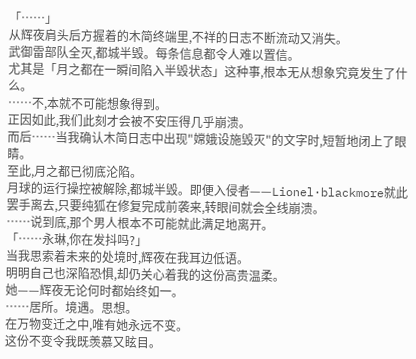「……」
从辉夜肩头后方握着的木简终端里,不祥的日志不断流动又消失。
武御雷部队全灭,都城半毁。每条信息都令人难以置信。
尤其是「月之都在一瞬间陷入半毁状态」这种事,根本无从想象究竟发生了什么。
……不,本就不可能想象得到。
正因如此,我们此刻才会被不安压得几乎崩溃。
而后……当我确认木简日志中出现"嫦娥设施毁灭"的文字时,短暂地闭上了眼睛。
至此,月之都已彻底沦陷。
月球的运行操控被解除,都城半毁。即便入侵者——Lionel·blackmore就此罢手离去,只要纯狐在修复完成前袭来,转眼间就会全线崩溃。
……说到底,那个男人根本不可能就此满足地离开。
「……永琳,你在发抖吗?」
当我思索着未来的处境时,辉夜在我耳边低语。
明明自己也深陷恐惧,却仍关心着我的这份高贵温柔。
她——辉夜无论何时都始终如一。
……居所。境遇。思想。
在万物变迁之中,唯有她永远不变。
这份不变令我既羡慕又眩目。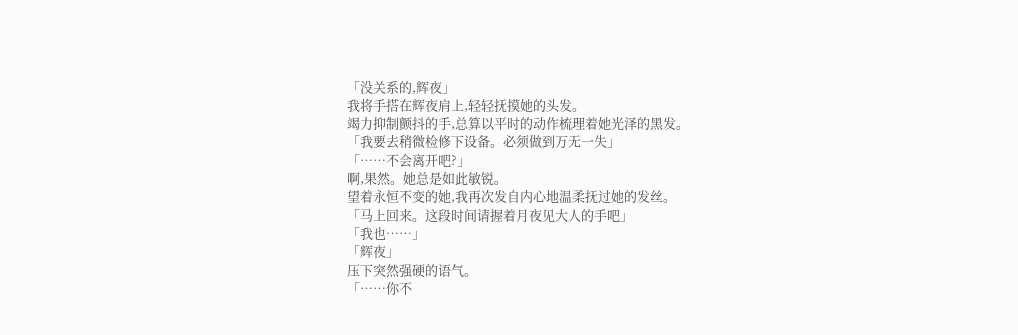「没关系的,辉夜」
我将手搭在辉夜肩上,轻轻抚摸她的头发。
竭力抑制颤抖的手,总算以平时的动作梳理着她光泽的黑发。
「我要去稍微检修下设备。必须做到万无一失」
「……不会离开吧?」
啊,果然。她总是如此敏锐。
望着永恒不变的她,我再次发自内心地温柔抚过她的发丝。
「马上回来。这段时间请握着月夜见大人的手吧」
「我也……」
「辉夜」
压下突然强硬的语气。
「……你不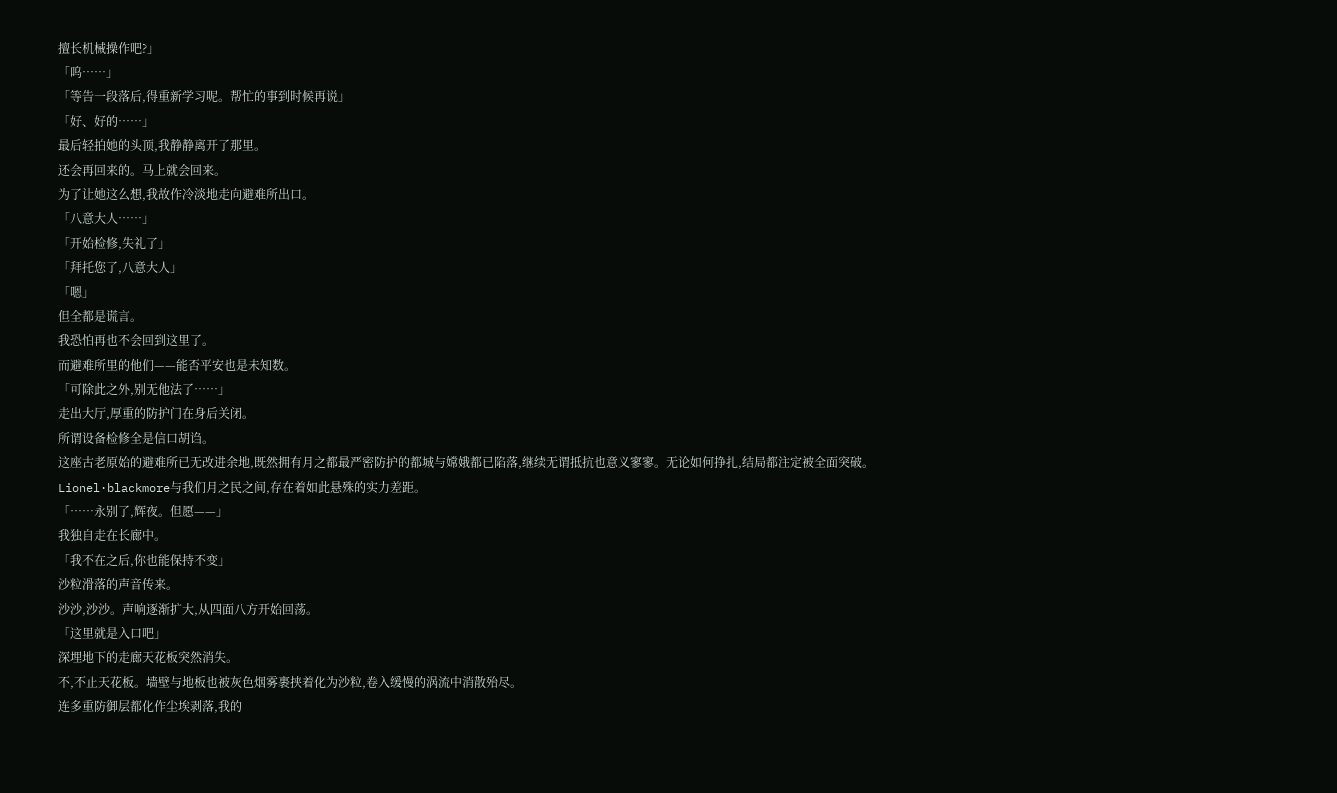擅长机械操作吧?」
「呜……」
「等告一段落后,得重新学习呢。帮忙的事到时候再说」
「好、好的……」
最后轻拍她的头顶,我静静离开了那里。
还会再回来的。马上就会回来。
为了让她这么想,我故作冷淡地走向避难所出口。
「八意大人……」
「开始检修,失礼了」
「拜托您了,八意大人」
「嗯」
但全都是谎言。
我恐怕再也不会回到这里了。
而避难所里的他们——能否平安也是未知数。
「可除此之外,别无他法了……」
走出大厅,厚重的防护门在身后关闭。
所谓设备检修全是信口胡诌。
这座古老原始的避难所已无改进余地,既然拥有月之都最严密防护的都城与嫦娥都已陷落,继续无谓抵抗也意义寥寥。无论如何挣扎,结局都注定被全面突破。
Lionel·blackmore与我们月之民之间,存在着如此悬殊的实力差距。
「……永别了,辉夜。但愿——」
我独自走在长廊中。
「我不在之后,你也能保持不变」
沙粒滑落的声音传来。
沙沙,沙沙。声响逐渐扩大,从四面八方开始回荡。
「这里就是入口吧」
深埋地下的走廊天花板突然消失。
不,不止天花板。墙壁与地板也被灰色烟雾裹挟着化为沙粒,卷入缓慢的涡流中消散殆尽。
连多重防御层都化作尘埃剥落,我的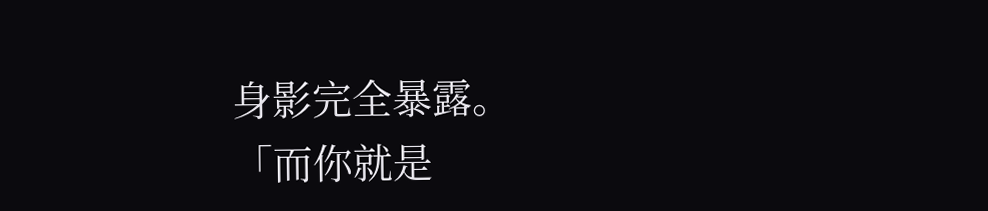身影完全暴露。
「而你就是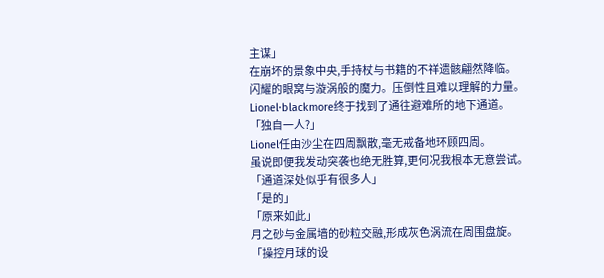主谋」
在崩坏的景象中央,手持杖与书籍的不祥遗骸翩然降临。
闪耀的眼窝与漩涡般的魔力。压倒性且难以理解的力量。
Lionel·blackmore终于找到了通往避难所的地下通道。
「独自一人?」
Lionel任由沙尘在四周飘散,毫无戒备地环顾四周。
虽说即便我发动突袭也绝无胜算,更何况我根本无意尝试。
「通道深处似乎有很多人」
「是的」
「原来如此」
月之砂与金属墙的砂粒交融,形成灰色涡流在周围盘旋。
「操控月球的设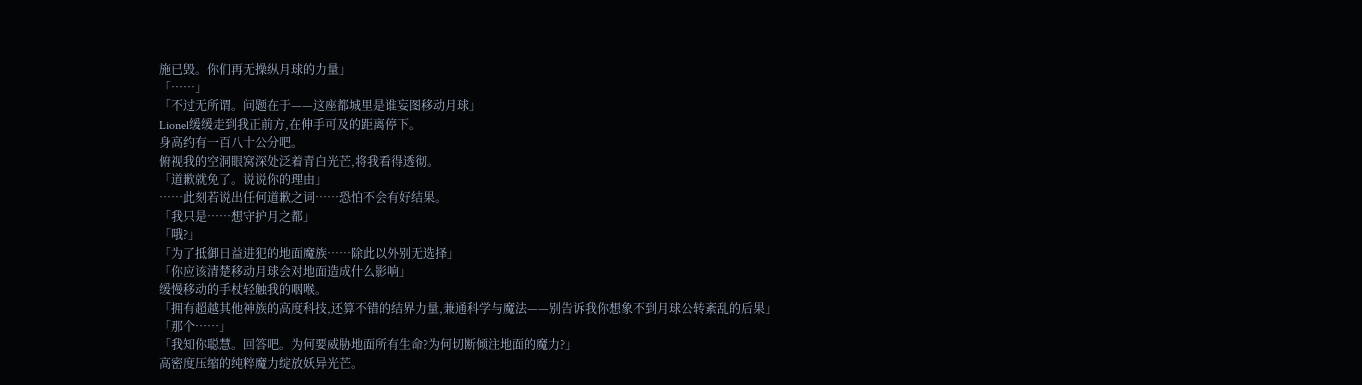施已毁。你们再无操纵月球的力量」
「……」
「不过无所谓。问题在于——这座都城里是谁妄图移动月球」
Lionel缓缓走到我正前方,在伸手可及的距离停下。
身高约有一百八十公分吧。
俯视我的空洞眼窝深处泛着青白光芒,将我看得透彻。
「道歉就免了。说说你的理由」
……此刻若说出任何道歉之词……恐怕不会有好结果。
「我只是……想守护月之都」
「哦?」
「为了抵御日益进犯的地面魔族……除此以外别无选择」
「你应该清楚移动月球会对地面造成什么影响」
缓慢移动的手杖轻触我的咽喉。
「拥有超越其他神族的高度科技,还算不错的结界力量,兼通科学与魔法——别告诉我你想象不到月球公转紊乱的后果」
「那个……」
「我知你聪慧。回答吧。为何要威胁地面所有生命?为何切断倾注地面的魔力?」
高密度压缩的纯粹魔力绽放妖异光芒。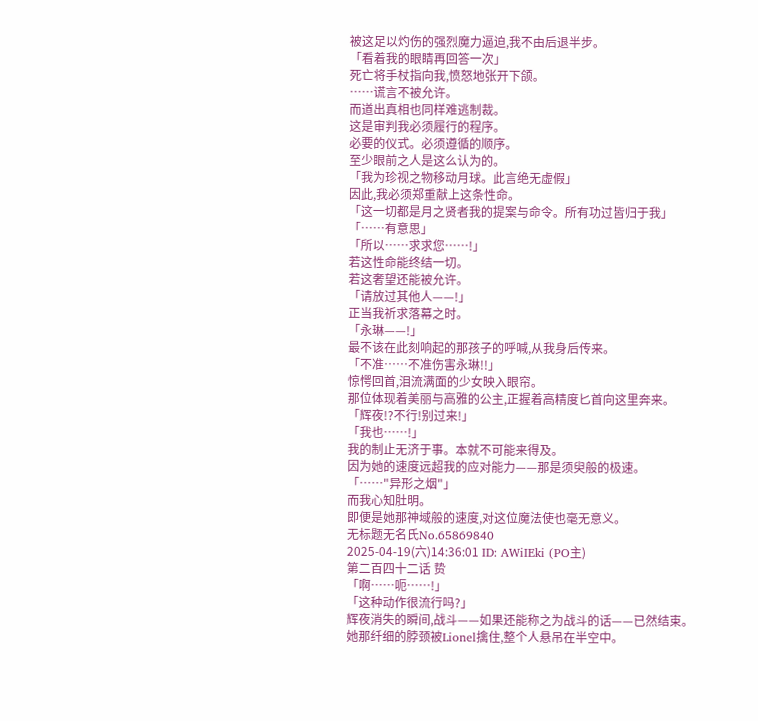被这足以灼伤的强烈魔力逼迫,我不由后退半步。
「看着我的眼睛再回答一次」
死亡将手杖指向我,愤怒地张开下颌。
……谎言不被允许。
而道出真相也同样难逃制裁。
这是审判我必须履行的程序。
必要的仪式。必须遵循的顺序。
至少眼前之人是这么认为的。
「我为珍视之物移动月球。此言绝无虚假」
因此,我必须郑重献上这条性命。
「这一切都是月之贤者我的提案与命令。所有功过皆归于我」
「……有意思」
「所以……求求您……!」
若这性命能终结一切。
若这奢望还能被允许。
「请放过其他人——!」
正当我祈求落幕之时。
「永琳——!」
最不该在此刻响起的那孩子的呼喊,从我身后传来。
「不准……不准伤害永琳!!」
惊愕回首,泪流满面的少女映入眼帘。
那位体现着美丽与高雅的公主,正握着高精度匕首向这里奔来。
「辉夜!?不行!别过来!」
「我也……!」
我的制止无济于事。本就不可能来得及。
因为她的速度远超我的应对能力——那是须臾般的极速。
「……"异形之烟"」
而我心知肚明。
即便是她那神域般的速度,对这位魔法使也毫无意义。
无标题无名氏No.65869840
2025-04-19(六)14:36:01 ID: AWiIEki (PO主)
第二百四十二话 贽
「啊……呃……!」
「这种动作很流行吗?」
辉夜消失的瞬间,战斗——如果还能称之为战斗的话——已然结束。
她那纤细的脖颈被Lionel擒住,整个人悬吊在半空中。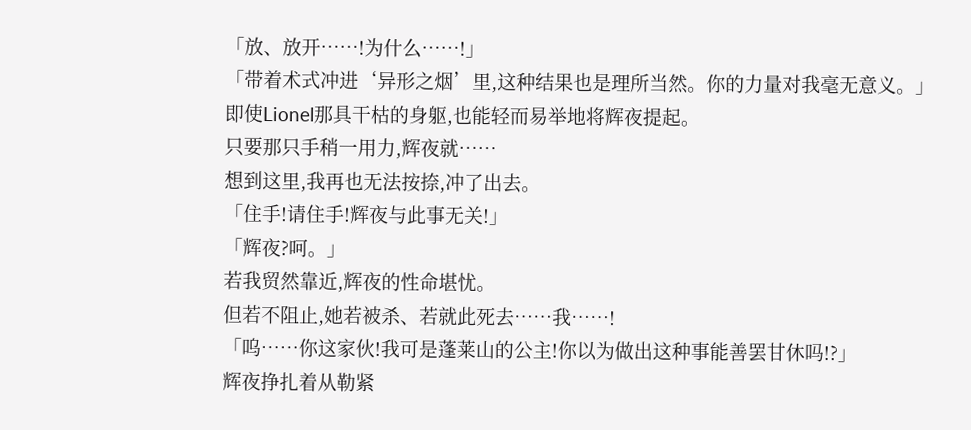「放、放开……!为什么……!」
「带着术式冲进‘异形之烟’里,这种结果也是理所当然。你的力量对我毫无意义。」
即使Lionel那具干枯的身躯,也能轻而易举地将辉夜提起。
只要那只手稍一用力,辉夜就……
想到这里,我再也无法按捺,冲了出去。
「住手!请住手!辉夜与此事无关!」
「辉夜?呵。」
若我贸然靠近,辉夜的性命堪忧。
但若不阻止,她若被杀、若就此死去……我……!
「呜……你这家伙!我可是蓬莱山的公主!你以为做出这种事能善罢甘休吗!?」
辉夜挣扎着从勒紧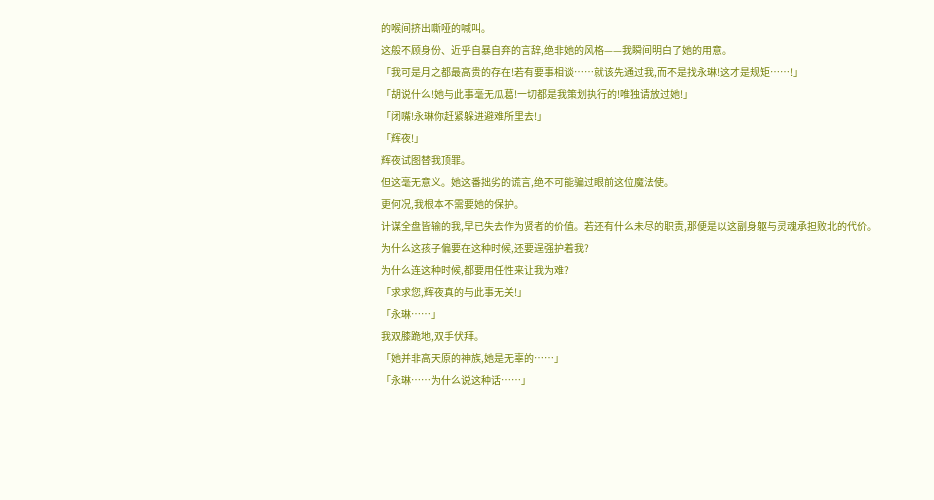的喉间挤出嘶哑的喊叫。
这般不顾身份、近乎自暴自弃的言辞,绝非她的风格——我瞬间明白了她的用意。
「我可是月之都最高贵的存在!若有要事相谈……就该先通过我,而不是找永琳!这才是规矩……!」
「胡说什么!她与此事毫无瓜葛!一切都是我策划执行的!唯独请放过她!」
「闭嘴!永琳你赶紧躲进避难所里去!」
「辉夜!」
辉夜试图替我顶罪。
但这毫无意义。她这番拙劣的谎言,绝不可能骗过眼前这位魔法使。
更何况,我根本不需要她的保护。
计谋全盘皆输的我,早已失去作为贤者的价值。若还有什么未尽的职责,那便是以这副身躯与灵魂承担败北的代价。
为什么这孩子偏要在这种时候,还要逞强护着我?
为什么连这种时候,都要用任性来让我为难?
「求求您,辉夜真的与此事无关!」
「永琳……」
我双膝跪地,双手伏拜。
「她并非高天原的神族,她是无辜的……」
「永琳……为什么说这种话……」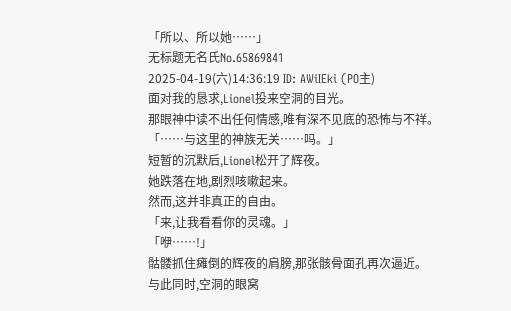「所以、所以她……」
无标题无名氏No.65869841
2025-04-19(六)14:36:19 ID: AWiIEki (PO主)
面对我的恳求,Lionel投来空洞的目光。
那眼神中读不出任何情感,唯有深不见底的恐怖与不祥。
「……与这里的神族无关……吗。」
短暂的沉默后,Lionel松开了辉夜。
她跌落在地,剧烈咳嗽起来。
然而,这并非真正的自由。
「来,让我看看你的灵魂。」
「咿……!」
骷髅抓住瘫倒的辉夜的肩膀,那张骸骨面孔再次逼近。
与此同时,空洞的眼窝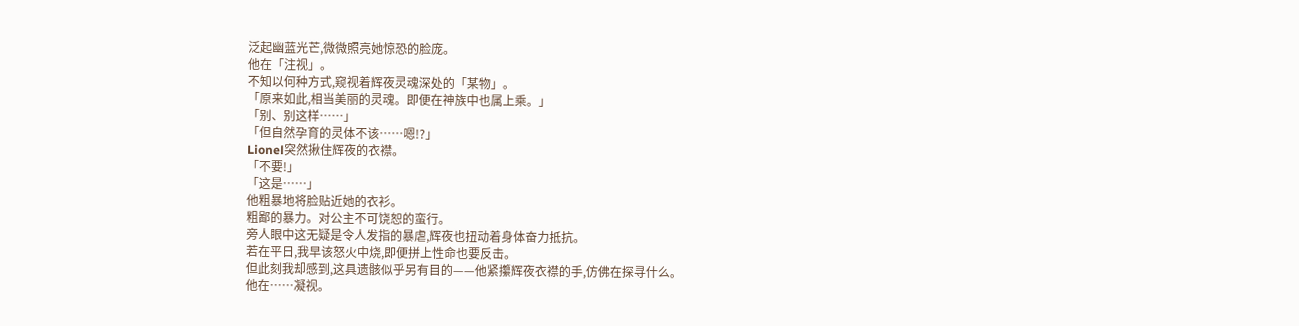泛起幽蓝光芒,微微照亮她惊恐的脸庞。
他在「注视」。
不知以何种方式,窥视着辉夜灵魂深处的「某物」。
「原来如此,相当美丽的灵魂。即便在神族中也属上乘。」
「别、别这样……」
「但自然孕育的灵体不该……嗯!?」
Lionel突然揪住辉夜的衣襟。
「不要!」
「这是……」
他粗暴地将脸贴近她的衣衫。
粗鄙的暴力。对公主不可饶恕的蛮行。
旁人眼中这无疑是令人发指的暴虐,辉夜也扭动着身体奋力抵抗。
若在平日,我早该怒火中烧,即便拼上性命也要反击。
但此刻我却感到,这具遗骸似乎另有目的——他紧攥辉夜衣襟的手,仿佛在探寻什么。
他在……凝视。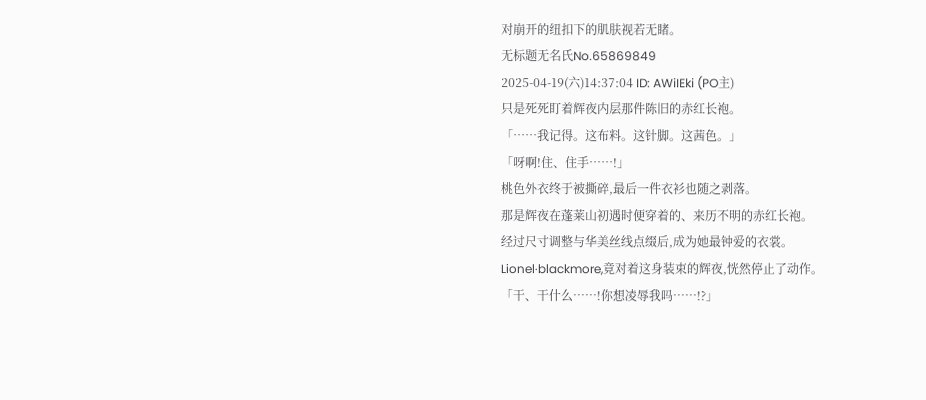对崩开的纽扣下的肌肤视若无睹。
无标题无名氏No.65869849
2025-04-19(六)14:37:04 ID: AWiIEki (PO主)
只是死死盯着辉夜内层那件陈旧的赤红长袍。
「……我记得。这布料。这针脚。这茜色。」
「呀啊!住、住手……!」
桃色外衣终于被撕碎,最后一件衣衫也随之剥落。
那是辉夜在蓬莱山初遇时便穿着的、来历不明的赤红长袍。
经过尺寸调整与华美丝线点缀后,成为她最钟爱的衣裳。
Lionel·blackmore,竟对着这身装束的辉夜,恍然停止了动作。
「干、干什么……!你想凌辱我吗……!?」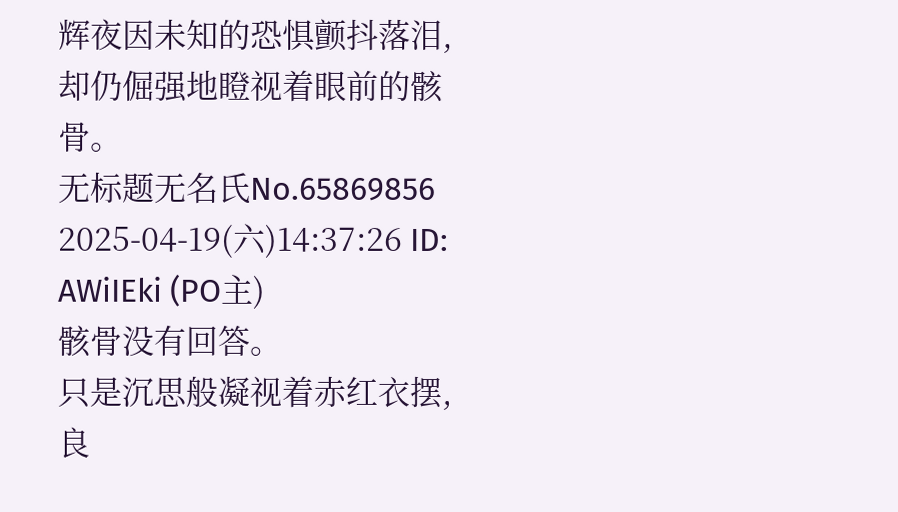辉夜因未知的恐惧颤抖落泪,却仍倔强地瞪视着眼前的骸骨。
无标题无名氏No.65869856
2025-04-19(六)14:37:26 ID: AWiIEki (PO主)
骸骨没有回答。
只是沉思般凝视着赤红衣摆,良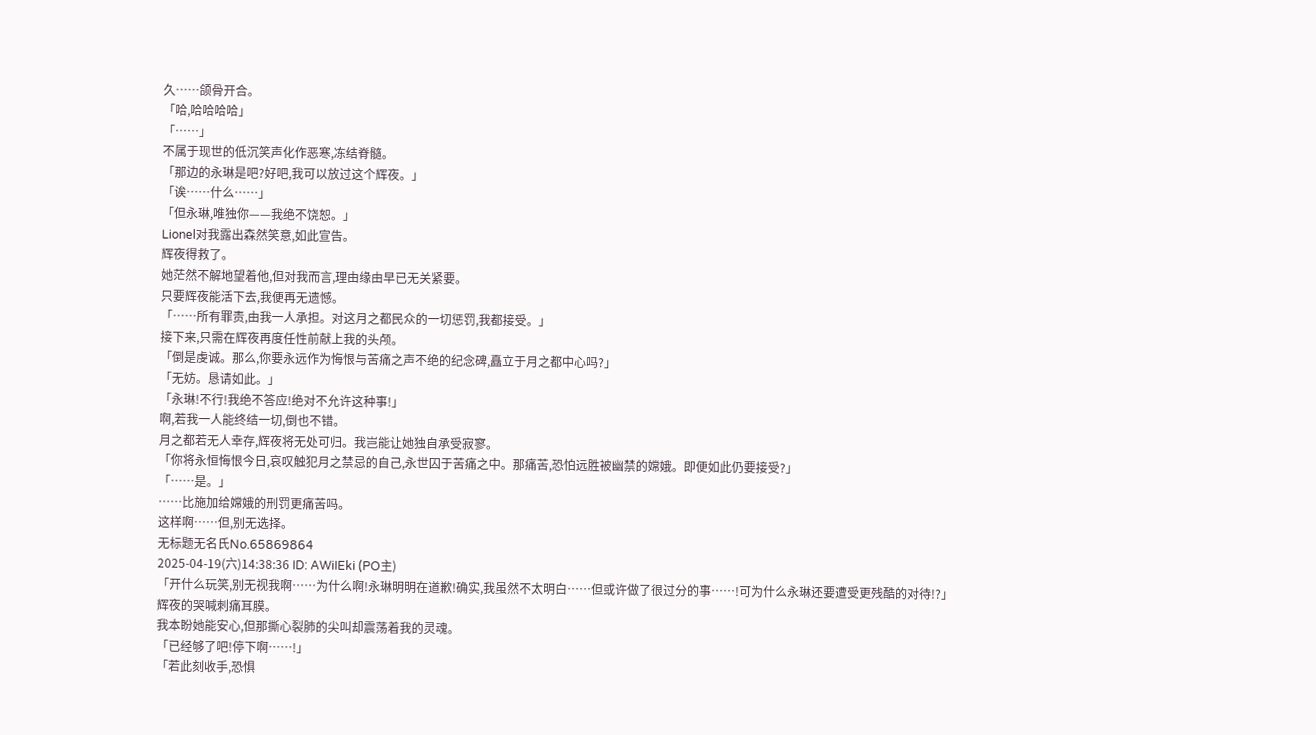久……颌骨开合。
「哈,哈哈哈哈」
「……」
不属于现世的低沉笑声化作恶寒,冻结脊髓。
「那边的永琳是吧?好吧,我可以放过这个辉夜。」
「诶……什么……」
「但永琳,唯独你——我绝不饶恕。」
Lionel对我露出森然笑意,如此宣告。
辉夜得救了。
她茫然不解地望着他,但对我而言,理由缘由早已无关紧要。
只要辉夜能活下去,我便再无遗憾。
「……所有罪责,由我一人承担。对这月之都民众的一切惩罚,我都接受。」
接下来,只需在辉夜再度任性前献上我的头颅。
「倒是虔诚。那么,你要永远作为悔恨与苦痛之声不绝的纪念碑,矗立于月之都中心吗?」
「无妨。恳请如此。」
「永琳!不行!我绝不答应!绝对不允许这种事!」
啊,若我一人能终结一切,倒也不错。
月之都若无人幸存,辉夜将无处可归。我岂能让她独自承受寂寥。
「你将永恒悔恨今日,哀叹触犯月之禁忌的自己,永世囚于苦痛之中。那痛苦,恐怕远胜被幽禁的嫦娥。即便如此仍要接受?」
「……是。」
……比施加给嫦娥的刑罚更痛苦吗。
这样啊……但,别无选择。
无标题无名氏No.65869864
2025-04-19(六)14:38:36 ID: AWiIEki (PO主)
「开什么玩笑,别无视我啊……为什么啊!永琳明明在道歉!确实,我虽然不太明白……但或许做了很过分的事……!可为什么永琳还要遭受更残酷的对待!?」
辉夜的哭喊刺痛耳膜。
我本盼她能安心,但那撕心裂肺的尖叫却震荡着我的灵魂。
「已经够了吧!停下啊……!」
「若此刻收手,恐惧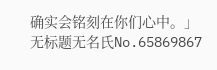确实会铭刻在你们心中。」
无标题无名氏No.65869867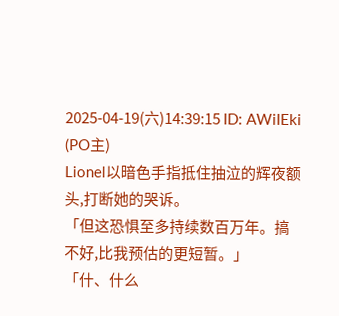2025-04-19(六)14:39:15 ID: AWiIEki (PO主)
Lionel以暗色手指抵住抽泣的辉夜额头,打断她的哭诉。
「但这恐惧至多持续数百万年。搞不好,比我预估的更短暂。」
「什、什么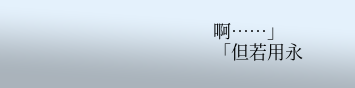啊……」
「但若用永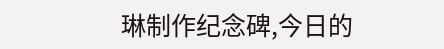琳制作纪念碑,今日的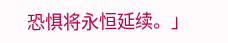恐惧将永恒延续。」